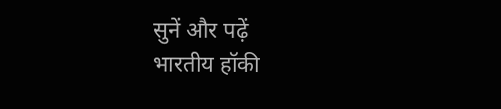सुनें और पढ़ें
भारतीय हॉकी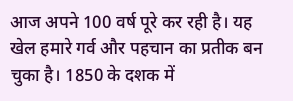आज अपने 100 वर्ष पूरे कर रही है। यह खेल हमारे गर्व और पहचान का प्रतीक बन चुका है। 1850 के दशक में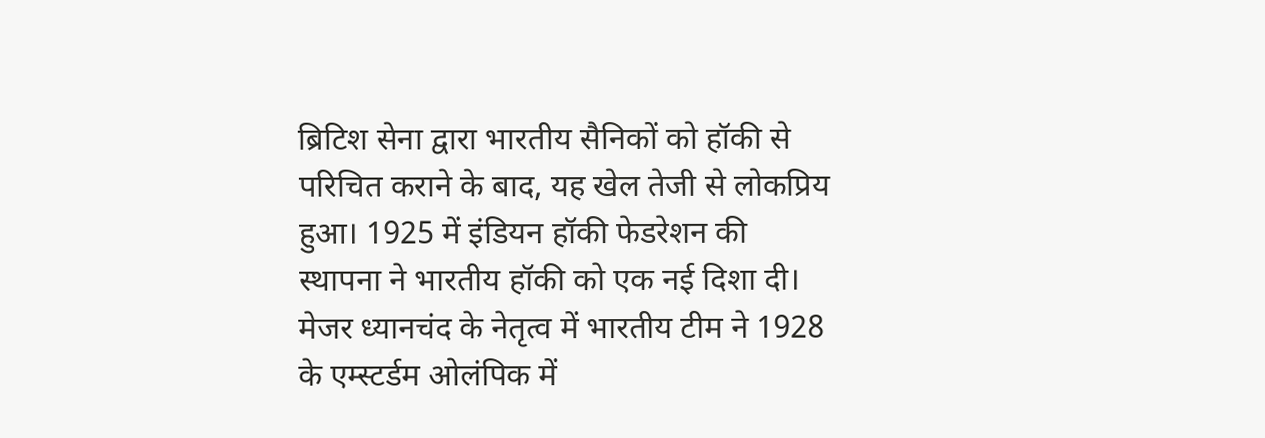ब्रिटिश सेना द्वारा भारतीय सैनिकों को हॉकी से परिचित कराने के बाद, यह खेल तेजी से लोकप्रिय हुआ। 1925 में इंडियन हॉकी फेडरेशन की स्थापना ने भारतीय हॉकी को एक नई दिशा दी। मेजर ध्यानचंद के नेतृत्व में भारतीय टीम ने 1928 के एम्स्टर्डम ओलंपिक में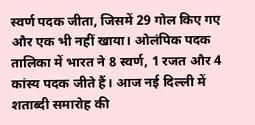स्वर्ण पदक जीता, जिसमें 29 गोल किए गए और एक भी नहीं खाया। ओलंपिक पदक तालिका में भारत ने 8 स्वर्ण, 1 रजत और 4 कांस्य पदक जीते हैं। आज नई दिल्ली में शताब्दी समारोह की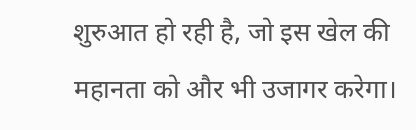शुरुआत हो रही है, जो इस खेल की महानता को और भी उजागर करेगा।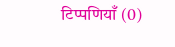टिप्पणियाँ (0)